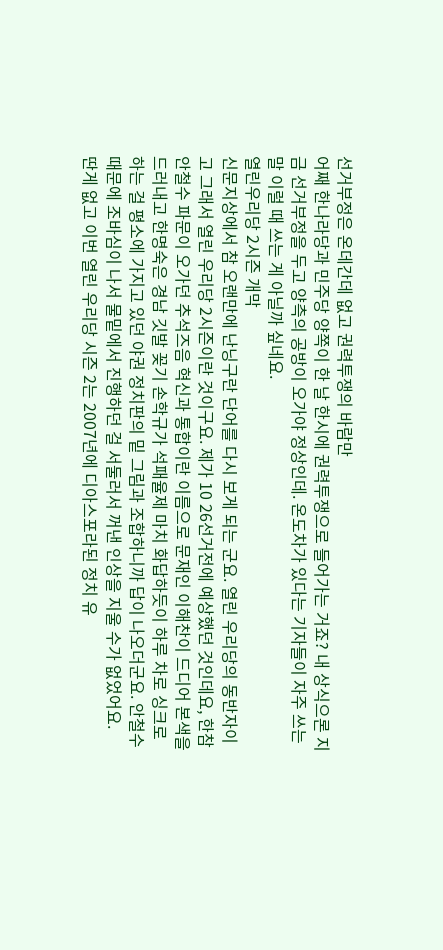선거부정은 온데간데 없고 권력투쟁의 바람만
어째 한나라당과 민주당 양쪽이 한 날 한시에 권력투쟁으로 들어가는 거죠? 내 상식으론 지금 선거부정을 두고 양측의 공방이 오가야 정상인데. 온도차가 있다는 기자들이 자주 쓰는 말 이럴 때 쓰는 게 아닐까 싶네요.
열린우리당 2시즌 개막
신문지상에서 참 오랜만에 난닝구란 단어를 다시 보게 되는 군요. 열린 우리당의 동반자이고 그래서 열린 우리당 2시즌이란 것이구요. 제가 10 26선거전에 예상했던 것인데요, 한참 안철수 파문이 오가던 추석즈음 혁신과 통합이란 이름으로 문재인 이해찬이 드디어 본색을 드러내고 한명숙은 경남 깃발 꽂기 손학규가 석패율제 마치 화답하듯이 하루 차로 싱크로 하는 걸 평소에 가지고 있던 야권 정치판의 밑 그림과 조합하니까 답이 나오더군요. 안철수 때문에 조바심이 나서 물밑에서 진행하던 걸 서둘러서 꺼낸 인상을 지울 수가 없었어요.
딴게 없고 이번 열린 우리당 시즌 2는 2007년에 디아스포라된 정치 유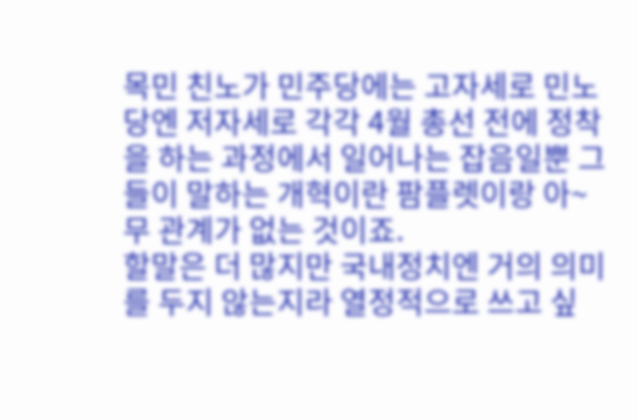목민 친노가 민주당에는 고자세로 민노당엔 저자세로 각각 4월 총선 전에 정착을 하는 과정에서 일어나는 잡음일뿐 그들이 말하는 개혁이란 팜플렛이랑 아~무 관계가 없는 것이죠.
할말은 더 많지만 국내정치엔 거의 의미를 두지 않는지라 열정적으로 쓰고 싶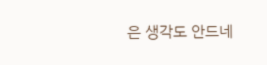은 생각도 안드네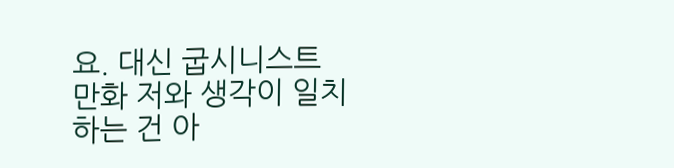요. 대신 굽시니스트 만화 저와 생각이 일치하는 건 아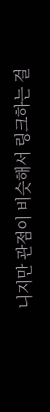니지만 관점이 비슷해서 링크하는 걸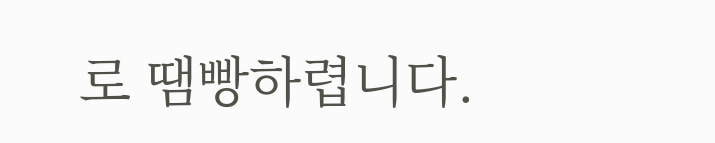로 땜빵하렵니다.